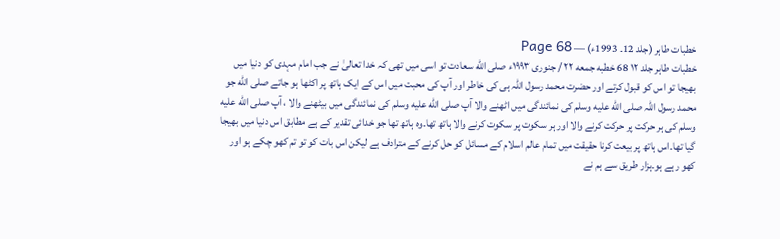خطبات طاہر (جلد 12۔ 1993ء) — Page 68
خطبات طاہر جلد ۱۲ 68 خطبه جمعه ۲۲ / جنوری ۱۹۹۳ء صلى الله سعادت تو اسی میں تھی کہ خدا تعالیٰ نے جب امام مہدی کو دنیا میں بھیجا تو اس کو قبول کرتے اور حضرت محمد رسول اللہ ہی کی خاطر اور آپ کی محبت میں اس کے ایک ہاتھ پر اکٹھا ہو جاتے صلى الله جو محمد رسول اللہ صلى الله عليه وسلم کی نمائندگی میں اٹھنے والا آپ صلى الله عليه وسلم کی نمائندگی میں بیٹھنے والا ، آپ صلى الله عليه وسلم کی ہر حرکت پر حرکت کرنے والا اور ہر سکوت پر سکوت کرنے والا ہاتھ تھا۔وہ ہاتھ تھا جو خدائی تقدیر کے ہے مطابق اس دنیا میں بھیجا گیا تھا۔اس ہاتھ پر بیعت کرنا حقیقت میں تمام عالم اسلام کے مسائل کو حل کرنے کے مترادف ہے لیکن اس بات کو تو تم کھو چکے ہو اور کھو رہے ہو۔ہزار طریق سے ہم نے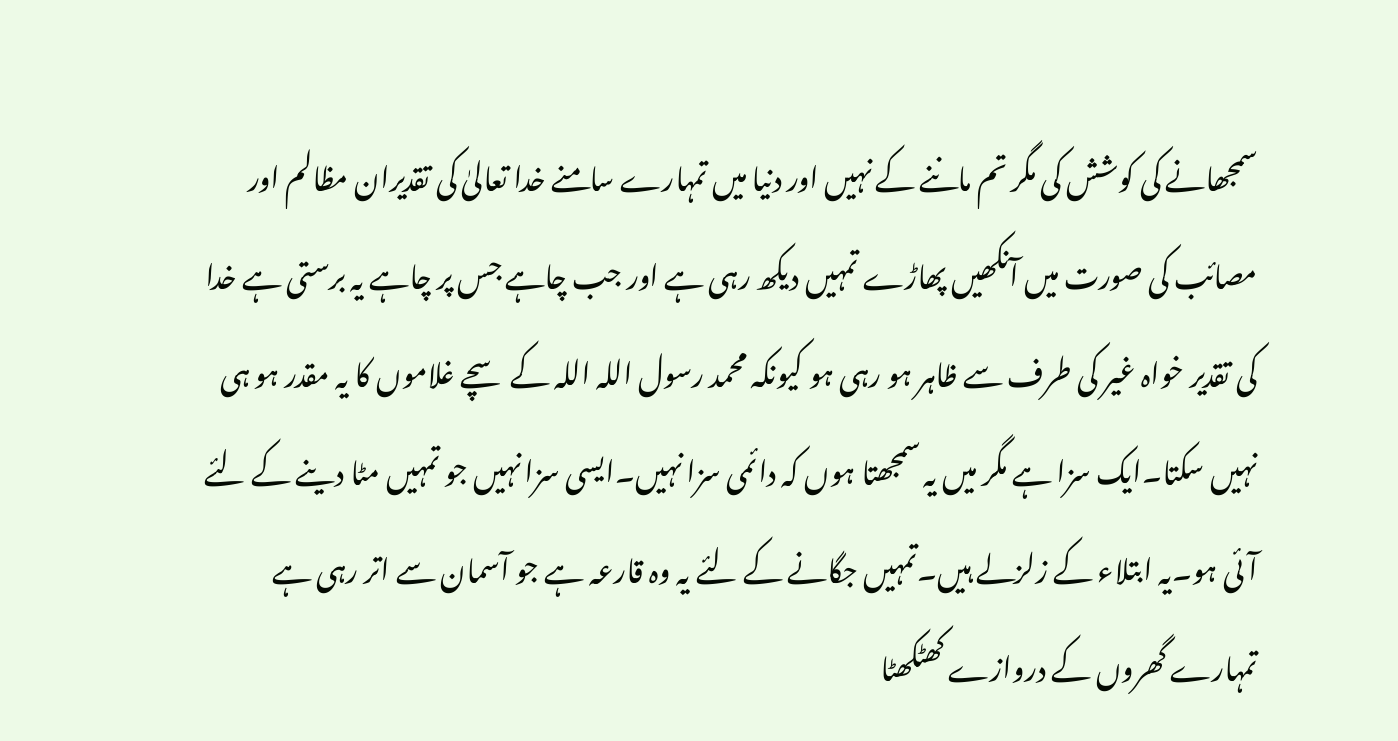سمجھانے کی کوشش کی مگر تم ماننے کے نہیں اور دنیا میں تمہارے سامنے خدا تعالیٰ کی تقدیران مظالم اور مصائب کی صورت میں آنکھیں پھاڑے تمہیں دیکھ رہی ہے اور جب چاہے جس پر چاہے یہ برستی ہے خدا کی تقدیر خواہ غیر کی طرف سے ظاہر ہو رہی ہو کیونکہ محمد رسول اللہ اللہ کے سچے غلاموں کا یہ مقدر ہو ہی نہیں سکتا۔ایک سزا ہے مگر میں یہ سمجھتا ہوں کہ دائمی سزا نہیں۔ایسی سزا نہیں جو تمہیں مٹا دینے کے لئے آئی ہو۔یہ ابتلاء کے زلزلے ہیں۔تمہیں جگانے کے لئے یہ وہ قارعہ ہے جو آسمان سے اتر رہی ہے تمہارے گھروں کے دروازے کھٹکھٹا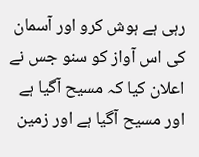رہی ہے ہوش کرو اور آسمان کی اس آواز کو سنو جس نے اعلان کیا کہ مسیح آگیا ہے اور مسیح آگیا ہے اور زمین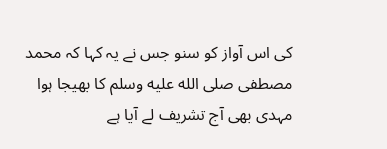کی اس آواز کو سنو جس نے یہ کہا کہ محمد مصطفی صلى الله عليه وسلم کا بھیجا ہوا مہدی بھی آج تشریف لے آیا ہے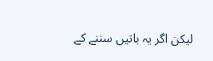لیکن اگر یہ باتیں سننے کے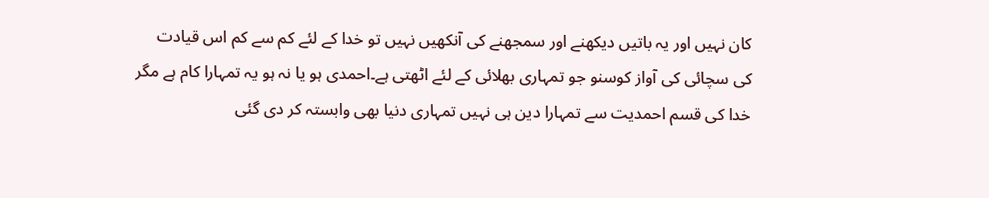کان نہیں اور یہ باتیں دیکھنے اور سمجھنے کی آنکھیں نہیں تو خدا کے لئے کم سے کم اس قیادت کی سچائی کی آواز کوسنو جو تمہاری بھلائی کے لئے اٹھتی ہے۔احمدی ہو یا نہ ہو یہ تمہارا کام ہے مگر خدا کی قسم احمدیت سے تمہارا دین ہی نہیں تمہاری دنیا بھی وابستہ کر دی گئی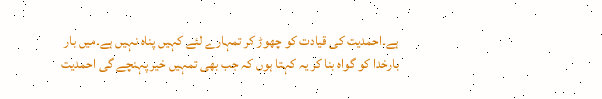ہے۔احمدیت کی قیادت کو چھوڑ کر تمہارے لئے کہیں پناہ نہیں ہے۔میں بار بارخدا کو گواہ بنا کر یہ کہتا ہوں کہ جب بھی تمہیں خیر پہنچے گی احمدیت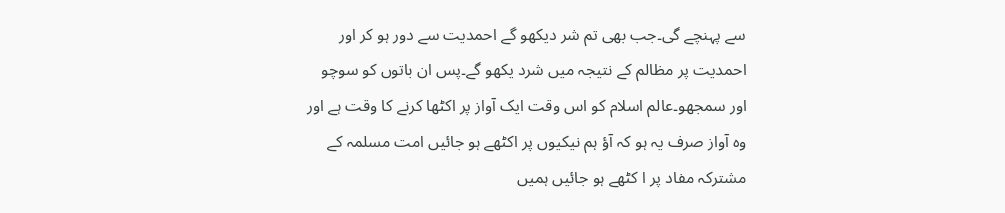سے پہنچے گی۔جب بھی تم شر دیکھو گے احمدیت سے دور ہو کر اور احمدیت پر مظالم کے نتیجہ میں شرد یکھو گے۔پس ان باتوں کو سوچو اور سمجھو۔عالم اسلام کو اس وقت ایک آواز پر اکٹھا کرنے کا وقت ہے اور وہ آواز صرف یہ ہو کہ آؤ ہم نیکیوں پر اکٹھے ہو جائیں امت مسلمہ کے مشترکہ مفاد پر ا کٹھے ہو جائیں ہمیں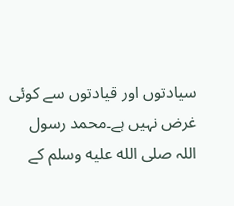سیادتوں اور قیادتوں سے کوئی غرض نہیں ہے۔محمد رسول اللہ صلى الله عليه وسلم کے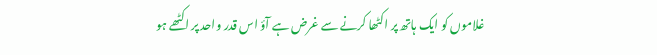غلاموں کو ایک ہاتھ پر اکٹھا کرنے سے غرض ہے آؤ اس قدر واحد پر اکٹھے ہو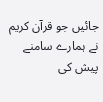جائیں جو قرآن کریم نے ہمارے سامنے پیش کی